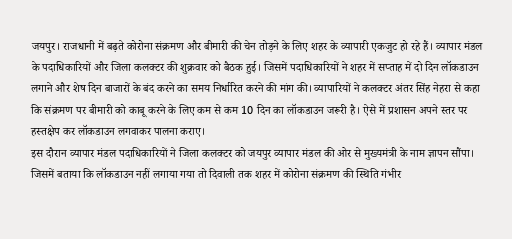जयपुर। राजधानी में बढ़ते कोरोना संक्रमण और बीमारी की चेन तोड़ने के लिए शहर के व्यापारी एकजुट हो रहे हैं। व्यापार मंडल के पदाधिकारियों और जिला कलक्टर की शुक्रवार को बैठक हुई। जिसमें पदाधिकारियों ने शहर में सप्ताह में दो दिन लॉकडाउन लगाने और शेष दिन बाजारों के बंद करने का समय निर्धारित करने की मांग की। व्यापारियों ने कलक्टर अंतर सिंह नेहरा से कहा कि संक्रमण पर बीमारी को काबू करने के लिए कम से कम 10 दिन का लॉकडाउन जरूरी है। ऐसे में प्रशासन अपने स्तर पर हस्तक्षेप कर लॉकडाउन लगवाकर पालना कराए।
इस दौरान व्यापार मंडल पदाधिकारियों ने जिला कलक्टर को जयपुर व्यापार मंडल की ओर से मुख्यमंत्री के नाम ज्ञापन सौंपा। जिसमें बताया कि लॉकडाउन नहीं लगाया गया तो दिवाली तक शहर में कोरोना संक्रमण की स्थिति गंभीर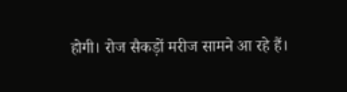होगी। रोज सैकड़ों मरीज सामने आ रहे हैं।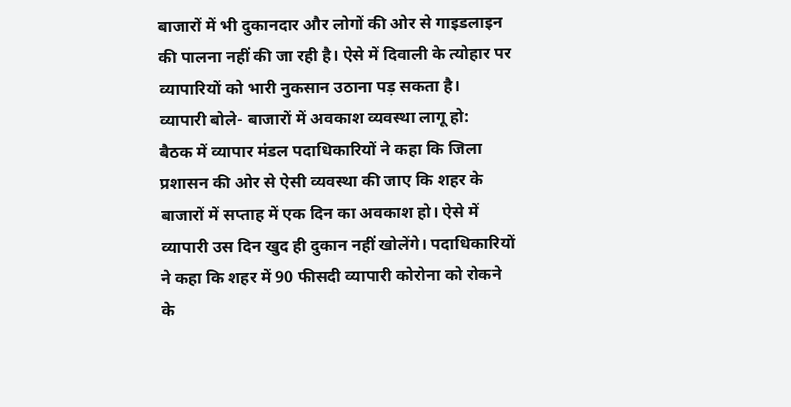बाजारों में भी दुकानदार और लोगों की ओर से गाइडलाइन की पालना नहीं की जा रही है। ऐसे में दिवाली के त्योहार पर व्यापारियों को भारी नुकसान उठाना पड़ सकता है।
व्यापारी बोले- बाजारों में अवकाश व्यवस्था लागू हो:
बैठक में व्यापार मंडल पदाधिकारियों ने कहा कि जिला प्रशासन की ओर से ऐसी व्यवस्था की जाए कि शहर के बाजारों में सप्ताह में एक दिन का अवकाश हो। ऐसे में व्यापारी उस दिन खुद ही दुकान नहीं खोलेंगे। पदाधिकारियों ने कहा कि शहर में 90 फीसदी व्यापारी कोरोना को रोकने के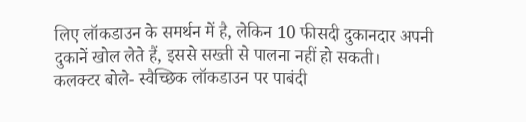लिए लॉकडाउन के समर्थन में है, लेकिन 10 फीसदी दुकानदार अपनी दुकानें खोल लेते हैं, इससे सख्ती से पालना नहीं हो सकती।
कलक्टर बोले- स्वैच्छिक लॉकडाउन पर पाबंदी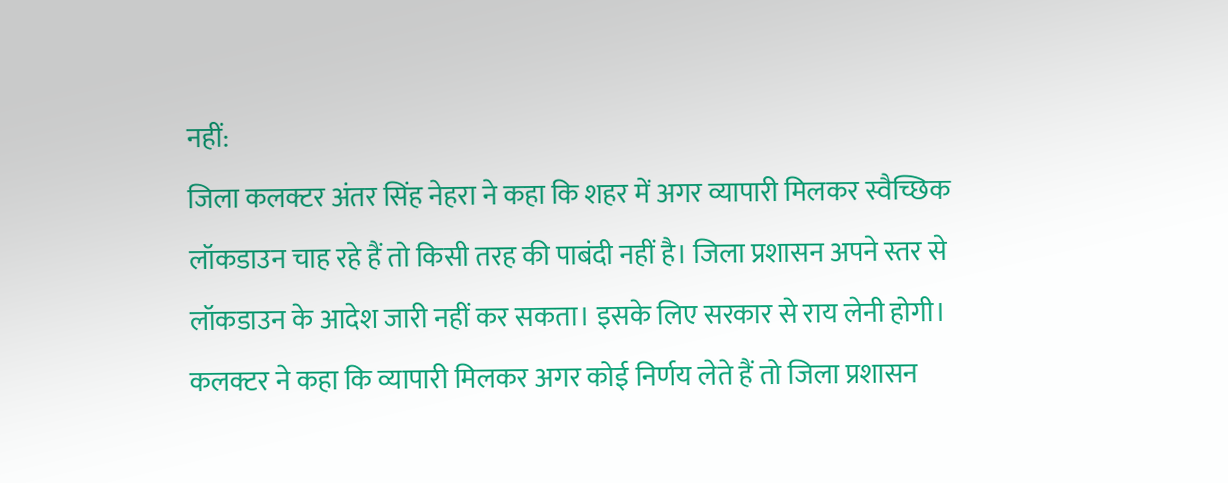नहीं:
जिला कलक्टर अंतर सिंह नेहरा ने कहा कि शहर में अगर व्यापारी मिलकर स्वैच्छिक लॉकडाउन चाह रहे हैं तो किसी तरह की पाबंदी नहीं है। जिला प्रशासन अपने स्तर से लॉकडाउन के आदेश जारी नहीं कर सकता। इसके लिए सरकार से राय लेनी होगी। कलक्टर ने कहा कि व्यापारी मिलकर अगर कोई निर्णय लेते हैं तो जिला प्रशासन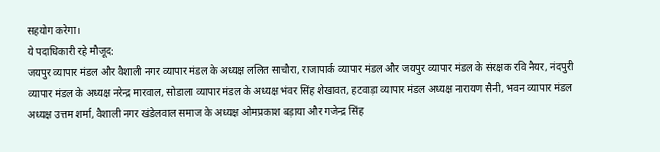सहयोग करेगा।
ये पदाधिकारी रहे मौजूद:
जयपुर व्यापार मंडल और वैशाली नगर व्यापार मंडल के अध्यक्ष ललित साचौरा, राजापार्क व्यापार मंडल और जयपुर व्यापार मंडल के संरक्षक रवि नैयर, नंदपुरी व्यापार मंडल के अध्यक्ष नरेन्द्र मारवाल, सोडाला व्यापार मंडल के अध्यक्ष भंवर सिंह शेखावत, हटवाड़ा व्यापार मंडल अध्यक्ष नारायण सैनी, भवन व्यापार मंडल अध्यक्ष उत्तम शर्मा, वैशाली नगर खंडेलवाल समाज के अध्यक्ष ओमप्रकाश बड़ाया और गजेन्द्र सिंह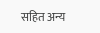सहित अन्य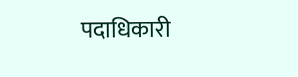पदाधिकारी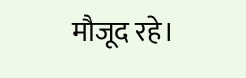मौजूद रहे।